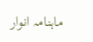ماہنامہ انوار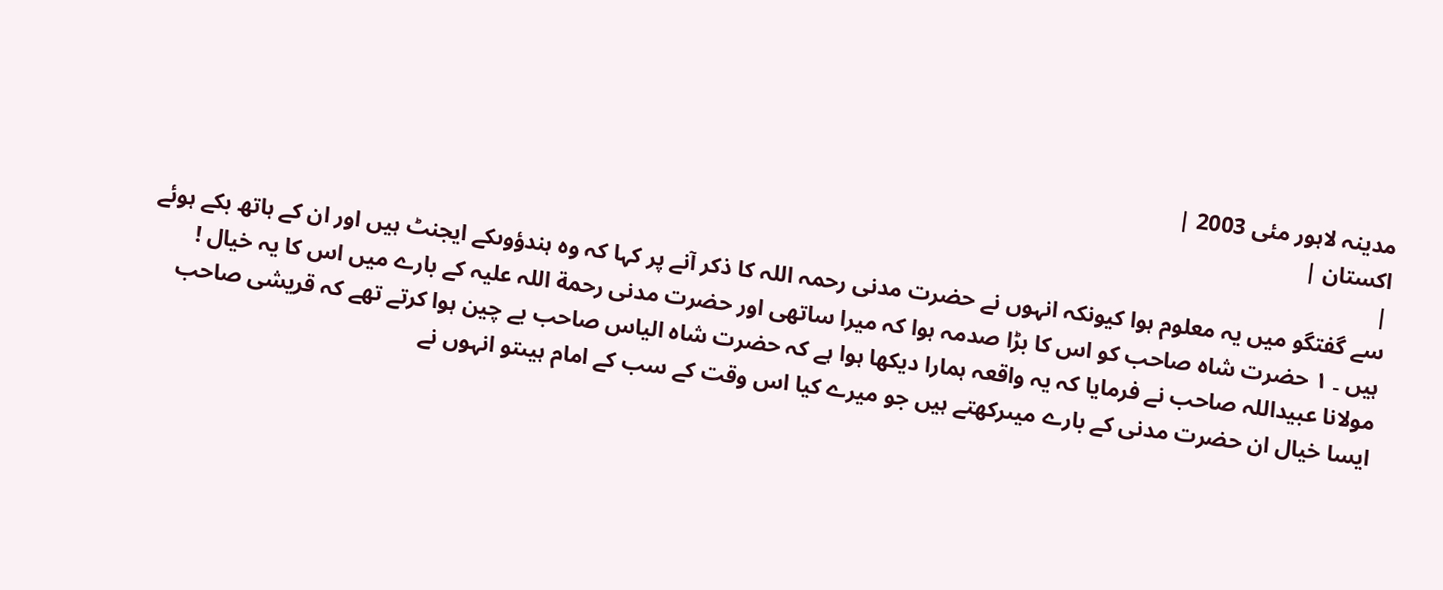مدینہ لاہور مئی 2003 |
اكستان |
|
سے گفتگو میں یہ معلوم ہوا کیونکہ انہوں نے حضرت مدنی رحمہ اللہ کا ذکر آنے پر کہا کہ وہ ہندؤوںکے ایجنٹ ہیں اور ان کے ہاتھ بکے ہوئے ہیں ۔ ١ حضرت شاہ صاحب کو اس کا بڑا صدمہ ہوا کہ میرا ساتھی اور حضرت مدنی رحمة اللہ علیہ کے بارے میں اس کا یہ خیال ! مولانا عبیداللہ صاحب نے فرمایا کہ یہ واقعہ ہمارا دیکھا ہوا ہے کہ حضرت شاہ الیاس صاحب بے چین ہوا کرتے تھے کہ قریشی صاحب ایسا خیال ان حضرت مدنی کے بارے میںرکھتے ہیں جو میرے کیا اس وقت کے سب کے امام ہیںتو انہوں نے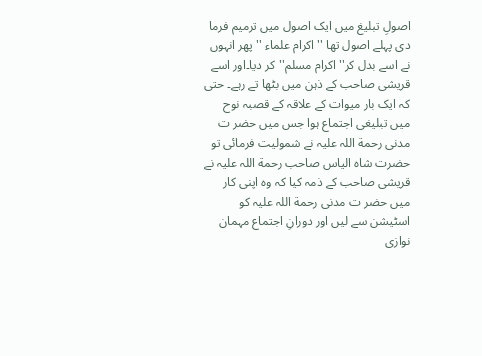اصولِ تبلیغ میں ایک اصول میں ترمیم فرما دی پہلے اصول تھا ''اکرام علماء '' پھر انہوں نے اسے بدل کر''اکرام مسلم''کر دیا۔اور اسے قریشی صاحب کے ذہن میں بٹھا تے رہے۔ حتی کہ ایک بار میوات کے علاقہ کے قصبہ نوح میں تبلیغی اجتماع ہوا جس میں حضر ت مدنی رحمة اللہ علیہ نے شمولیت فرمائی تو حضرت شاہ الیاس صاحب رحمة اللہ علیہ نے قریشی صاحب کے ذمہ کیا کہ وہ اپنی کار میں حضر ت مدنی رحمة اللہ علیہ کو اسٹیشن سے لیں اور دورانِ اجتماع مہمان نوازی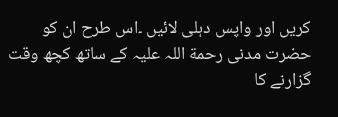کریں اور واپس دہلی لائیں ۔اس طرح ان کو حضرت مدنی رحمة اللہ علیہ کے ساتھ کچھ وقت گزارنے کا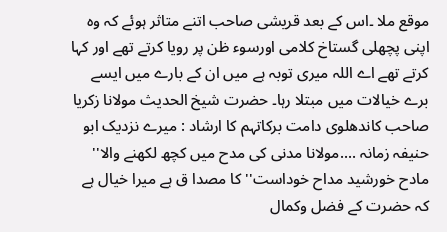موقع ملا ۔اس کے بعد قریشی صاحب اتنے متاثر ہوئے کہ وہ اپنی پچھلی گستاخ کلامی اورسوء ظن پر رویا کرتے تھے اور کہا کرتے تھے اے اللہ میری توبہ ہے میں ان کے بارے میں ایسے برے خیالات میں مبتلا رہا۔ حضرت شیخ الحدیث مولانا زکریا صاحب کاندھلوی دامت برکاتہم کا ارشاد : میرے نزدیک ابو حنیفہ زمانہ ....مولانا مدنی کی مدح میں کچھ لکھنے والا'' مادح خورشید مداح خوداست'' کا مصدا ق ہے میرا خیال ہے کہ حضرت کے فضل وکمال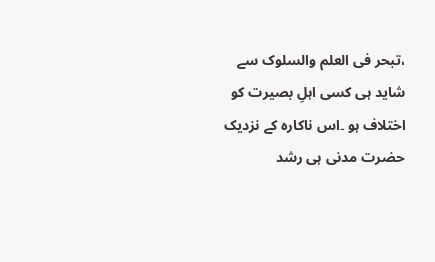،تبحر فی العلم والسلوک سے شاید ہی کسی اہلِ بصیرت کو اختلاف ہو ۔اس ناکارہ کے نزدیک حضرت مدنی ہی رشد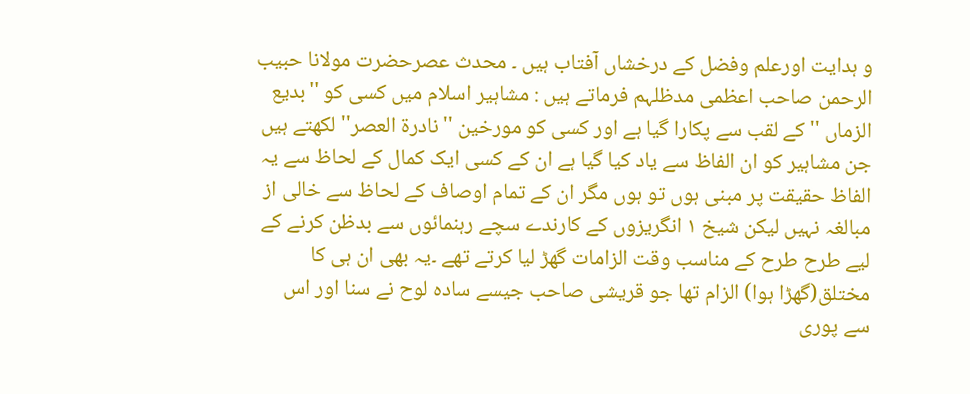و ہدایت اورعلم وفضل کے درخشاں آفتاب ہیں ۔ محدث عصرحضرت مولانا حبیب الرحمن صاحب اعظمی مدظلہم فرماتے ہیں : مشاہیر اسلام میں کسی کو ''بدیع الزماں '' کے لقب سے پکارا گیا ہے اور کسی کو مورخین ''نادرة العصر''لکھتے ہیں جن مشاہیر کو ان الفاظ سے یاد کیا گیا ہے ان کے کسی ایک کمال کے لحاظ سے یہ الفاظ حقیقت پر مبنی ہوں تو ہوں مگر ان کے تمام اوصاف کے لحاظ سے خالی از مبالغہ نہیں لیکن شیخ ١ انگریزوں کے کارندے سچے رہنمائوں سے بدظن کرنے کے لیے طرح طرح کے مناسب وقت الزامات گھڑ لیا کرتے تھے ۔یہ بھی ان ہی کا مختلق(گھڑا ہوا) الزام تھا جو قریشی صاحب جیسے سادہ لوح نے سنا اور اس سے پوری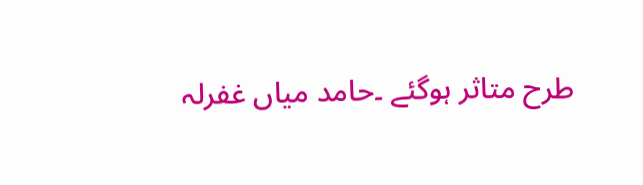طرح متاثر ہوگئے ۔حامد میاں غفرلہ